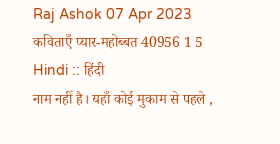Raj Ashok 07 Apr 2023 कविताएँ प्यार-महोब्बत 40956 1 5 Hindi :: हिंदी
नाम नहीं है। यहाँ कोई मुकाम से पहले ,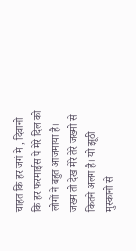चाहत कि हर जगं मे , दिवानो कि हर फरमाईस पे मेरे दिल को लोगों ने बहुत आजमाया है। जख्म तो देख मेरे तेरे जख्मो से कितने अलग है। यो झूठी मुस्कानो से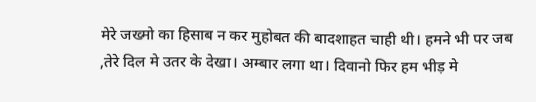मेरे जख्मो का हिसाब न कर मुहोबत की बादशाहत चाही थी। हमने भी पर जब ,तेरे दिल मे उतर के देखा। अम्बार लगा था। दिवानो फिर हम भीड़ मे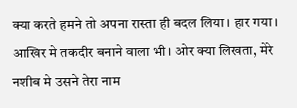क्या करते हमने तो अपना रास्ता ही बदल लिया। हार गया। आखिर मे तकदीर बनाने वाला भी। ओर क्या लिखता, मेरे नशीब मे उसने तेरा नाम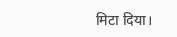मिटा दिया।